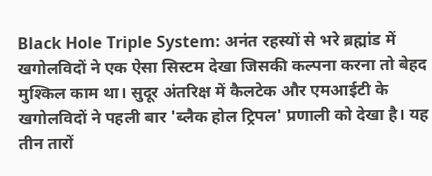Black Hole Triple System: अनंत रहस्यों से भरे ब्रह्मांड में खगोलविदों ने एक ऐसा सिस्टम देखा जिसकी कल्पना करना तो बेहद मुश्किल काम था। सुदूर अंतरिक्ष में कैलटेक और एमआईटी के खगोलविदों ने पहली बार 'ब्लैक होल ट्रिपल' प्रणाली को देखा है। यह तीन तारों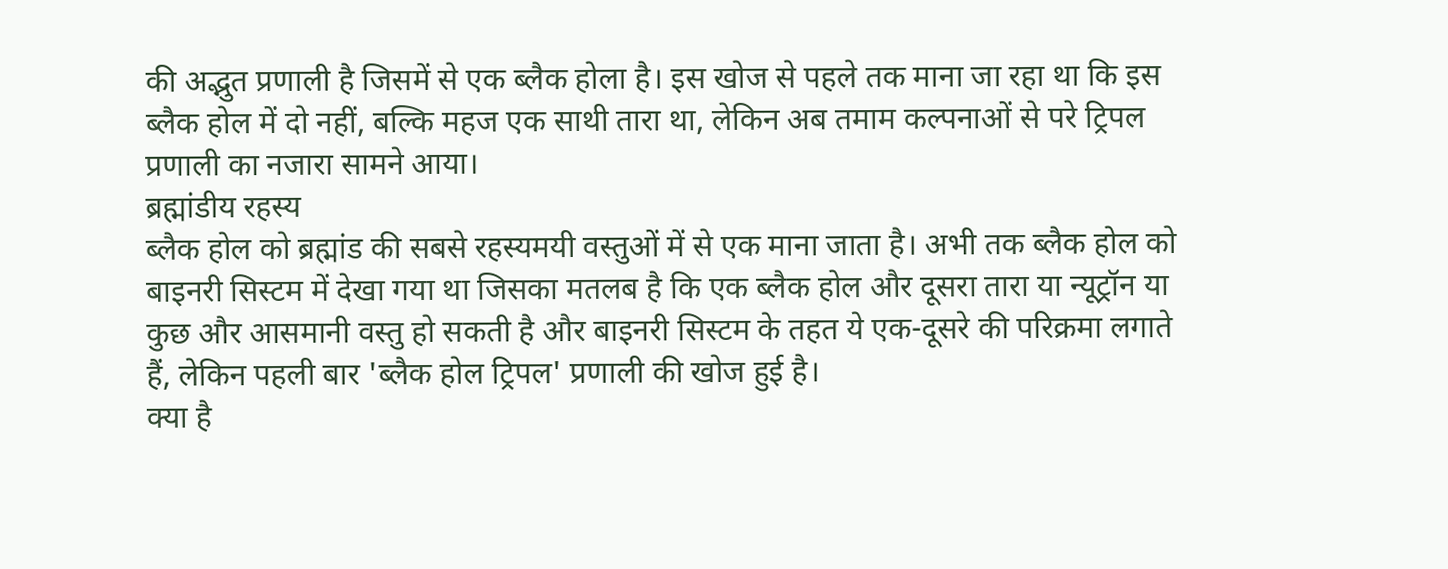की अद्भुत प्रणाली है जिसमें से एक ब्लैक होला है। इस खोज से पहले तक माना जा रहा था कि इस ब्लैक होल में दो नहीं, बल्कि महज एक साथी तारा था, लेकिन अब तमाम कल्पनाओं से परे ट्रिपल प्रणाली का नजारा सामने आया।
ब्रह्मांडीय रहस्य
ब्लैक होल को ब्रह्मांड की सबसे रहस्यमयी वस्तुओं में से एक माना जाता है। अभी तक ब्लैक होल को बाइनरी सिस्टम में देखा गया था जिसका मतलब है कि एक ब्लैक होल और दूसरा तारा या न्यूट्रॉन या कुछ और आसमानी वस्तु हो सकती है और बाइनरी सिस्टम के तहत ये एक-दूसरे की परिक्रमा लगाते हैं, लेकिन पहली बार 'ब्लैक होल ट्रिपल' प्रणाली की खोज हुई है।
क्या है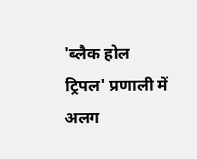'ब्लैक होल ट्रिपल' प्रणाली में अलग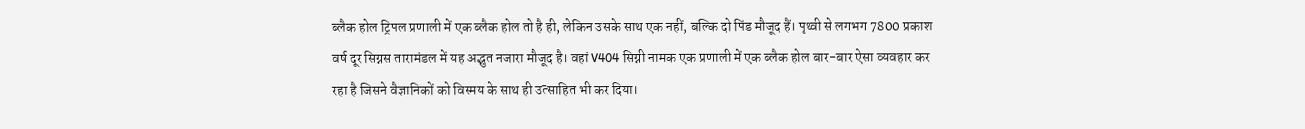ब्लैक होल ट्रिपल प्रणाली में एक ब्लैक होल तो है ही, लेकिन उसके साथ एक नहीं, बल्कि दो पिंड मौजूद हैं। पृथ्वी से लगभग 7800 प्रकाश वर्ष दूर सिग्नस तारामंडल में यह अद्भुत नजारा मौजूद है। वहां V404 सिग्नी नामक एक प्रणाली में एक ब्लैक होल बार-बार ऐसा व्यवहार कर रहा है जिसने वैज्ञानिकों को विस्मय के साथ ही उत्साहित भी कर दिया।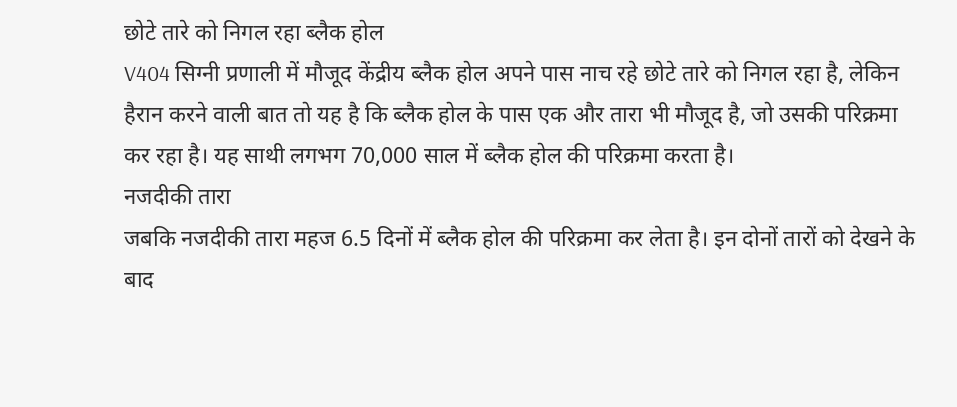छोटे तारे को निगल रहा ब्लैक होल
V404 सिग्नी प्रणाली में मौजूद केंद्रीय ब्लैक होल अपने पास नाच रहे छोटे तारे को निगल रहा है, लेकिन हैरान करने वाली बात तो यह है कि ब्लैक होल के पास एक और तारा भी मौजूद है, जो उसकी परिक्रमा कर रहा है। यह साथी लगभग 70,000 साल में ब्लैक होल की परिक्रमा करता है।
नजदीकी तारा
जबकि नजदीकी तारा महज 6.5 दिनों में ब्लैक होल की परिक्रमा कर लेता है। इन दोनों तारों को देखने के बाद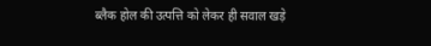ब्लैक होल की उत्पत्ति को लेकर ही सवाल खड़े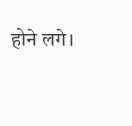होने लगे।